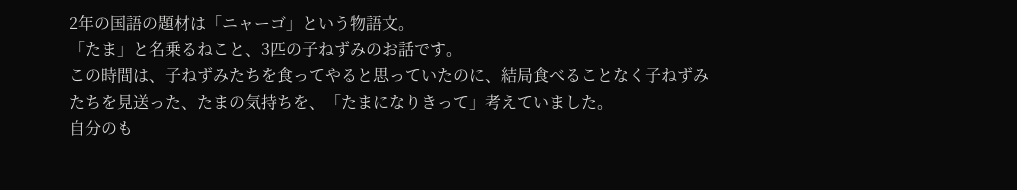2年の国語の題材は「ニャーゴ」という物語文。
「たま」と名乗るねこと、3匹の子ねずみのお話です。
この時間は、子ねずみたちを食ってやると思っていたのに、結局食べることなく子ねずみたちを見送った、たまの気持ちを、「たまになりきって」考えていました。
自分のも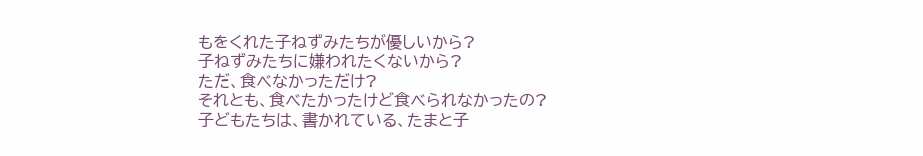もをくれた子ねずみたちが優しいから?
子ねずみたちに嫌われたくないから?
ただ、食べなかっただけ?
それとも、食べたかったけど食べられなかったの?
子どもたちは、書かれている、たまと子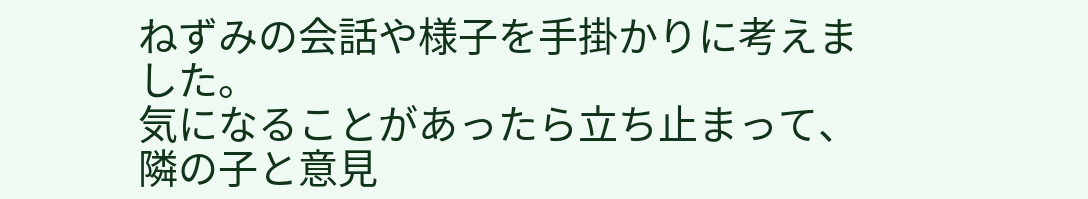ねずみの会話や様子を手掛かりに考えました。
気になることがあったら立ち止まって、隣の子と意見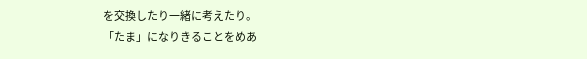を交換したり一緒に考えたり。
「たま」になりきることをめあ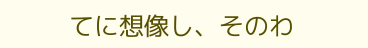てに想像し、そのわ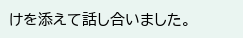けを添えて話し合いました。